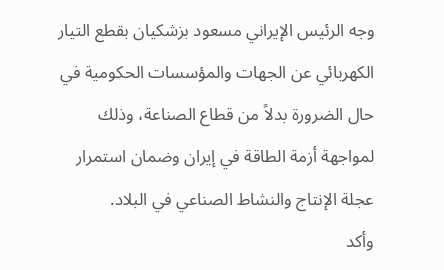وجه الرئيس الإيراني مسعود بزشكيان بقطع التيار الكهربائي عن الجهات والمؤسسات الحكومية في حال الضرورة بدلاً من قطاع الصناعة، وذلك لمواجهة أزمة الطاقة في إيران وضمان استمرار عجلة الإنتاج والنشاط الصناعي في البلاد.
وأكد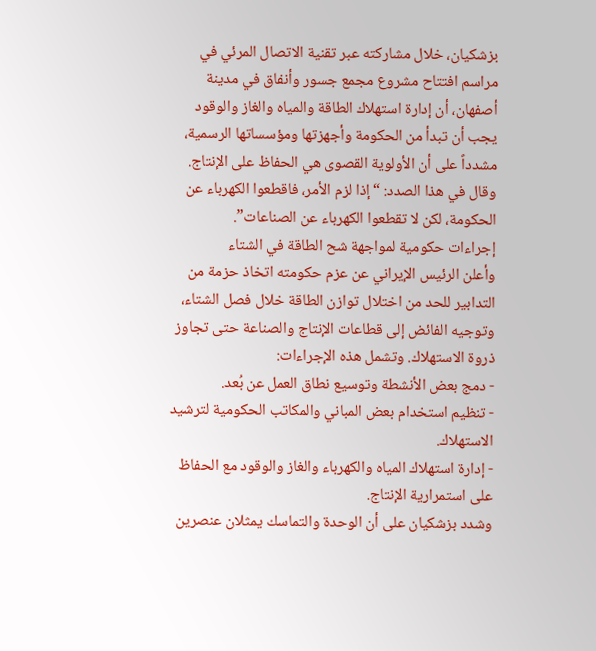بزشكيان، خلال مشاركته عبر تقنية الاتصال المرئي في مراسم افتتاح مشروع مجمع جسور وأنفاق في مدينة أصفهان، أن إدارة استهلاك الطاقة والمياه والغاز والوقود يجب أن تبدأ من الحكومة وأجهزتها ومؤسساتها الرسمية، مشدداً على أن الأولوية القصوى هي الحفاظ على الإنتاج. وقال في هذا الصدد: “إذا لزم الأمر، فاقطعوا الكهرباء عن الحكومة، لكن لا تقطعوا الكهرباء عن الصناعات”.
إجراءات حكومية لمواجهة شح الطاقة في الشتاء
وأعلن الرئيس الإيراني عن عزم حكومته اتخاذ حزمة من التدابير للحد من اختلال توازن الطاقة خلال فصل الشتاء، وتوجيه الفائض إلى قطاعات الإنتاج والصناعة حتى تجاوز ذروة الاستهلاك. وتشمل هذه الإجراءات:
- دمج بعض الأنشطة وتوسيع نطاق العمل عن بُعد.
- تنظيم استخدام بعض المباني والمكاتب الحكومية لترشيد الاستهلاك.
- إدارة استهلاك المياه والكهرباء والغاز والوقود مع الحفاظ على استمرارية الإنتاج.
وشدد بزشكيان على أن الوحدة والتماسك يمثلان عنصرين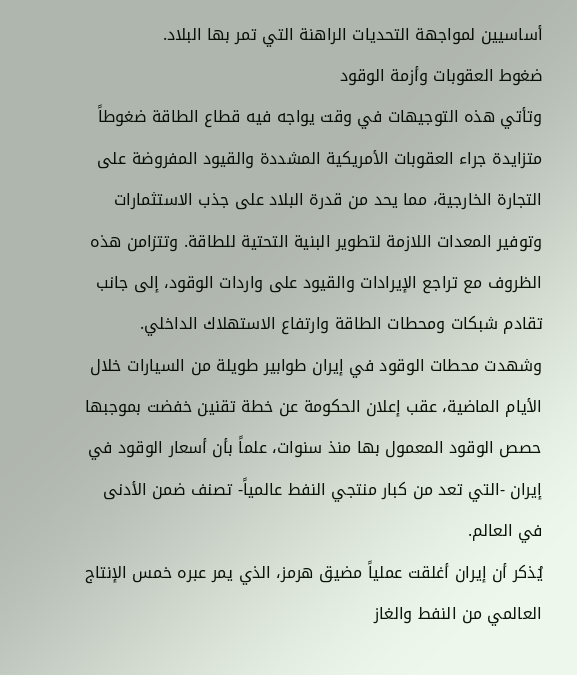أساسيين لمواجهة التحديات الراهنة التي تمر بها البلاد.
ضغوط العقوبات وأزمة الوقود
وتأتي هذه التوجيهات في وقت يواجه فيه قطاع الطاقة ضغوطاً متزايدة جراء العقوبات الأمريكية المشددة والقيود المفروضة على التجارة الخارجية، مما يحد من قدرة البلاد على جذب الاستثمارات وتوفير المعدات اللازمة لتطوير البنية التحتية للطاقة. وتتزامن هذه الظروف مع تراجع الإيرادات والقيود على واردات الوقود، إلى جانب تقادم شبكات ومحطات الطاقة وارتفاع الاستهلاك الداخلي.
وشهدت محطات الوقود في إيران طوابير طويلة من السيارات خلال الأيام الماضية، عقب إعلان الحكومة عن خطة تقنين خفضت بموجبها حصص الوقود المعمول بها منذ سنوات، علماً بأن أسعار الوقود في إيران -التي تعد من كبار منتجي النفط عالمياً- تصنف ضمن الأدنى في العالم.
يُذكر أن إيران أغلقت عملياً مضيق هرمز، الذي يمر عبره خمس الإنتاج العالمي من النفط والغاز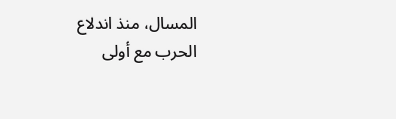المسال، منذ اندلاع الحرب مع أولى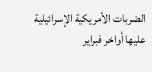الضربات الأمريكية الإسرائيلية عليها أواخر فبراير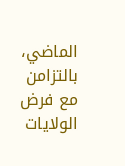الماضي، بالتزامن مع فرض الولايات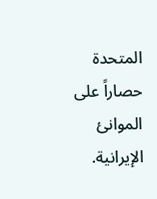المتحدة حصاراً على الموانئ الإيرانية.